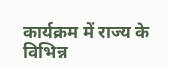कार्यक्रम में राज्य के विभिन्न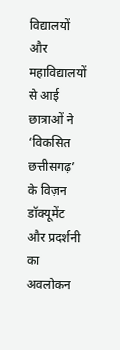विद्यालयों और महाविद्यालयों से आई छात्राओं ने ‘विकसित छत्तीसगढ़’ के विज़न डॉक्यूमेंट और प्रदर्शनी का अवलोकन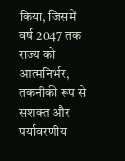किया, जिसमें वर्ष 2047 तक राज्य को आत्मनिर्भर, तकनीकी रूप से सशक्त और पर्यावरणीय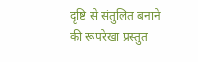दृष्टि से संतुलित बनाने की रूपरेखा प्रस्तुत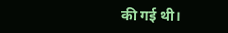की गई थी।